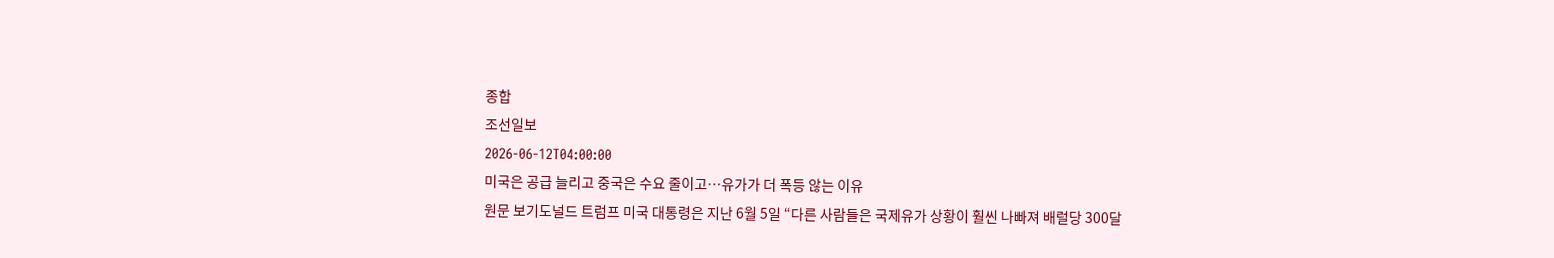종합
조선일보
2026-06-12T04:00:00
미국은 공급 늘리고 중국은 수요 줄이고…유가가 더 폭등 않는 이유
원문 보기도널드 트럼프 미국 대통령은 지난 6월 5일 “다른 사람들은 국제유가 상황이 훨씬 나빠져 배럴당 300달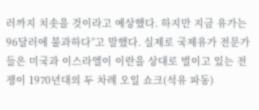러까지 치솟을 것이라고 예상했다. 하지만 지금 유가는 96달러에 불과하다”고 말했다. 실제로 국제유가 전문가들은 미국과 이스라엘이 이란을 상대로 벌이고 있는 전쟁이 1970년대의 두 차례 오일 쇼크(석유 파동)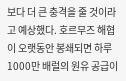보다 더 큰 충격을 줄 것이라고 예상했다. 호르무즈 해협이 오랫동안 봉쇄되면 하루 1000만 배럴의 원유 공급이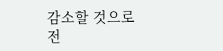감소할 것으로 전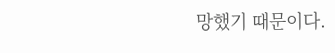망했기 때문이다.